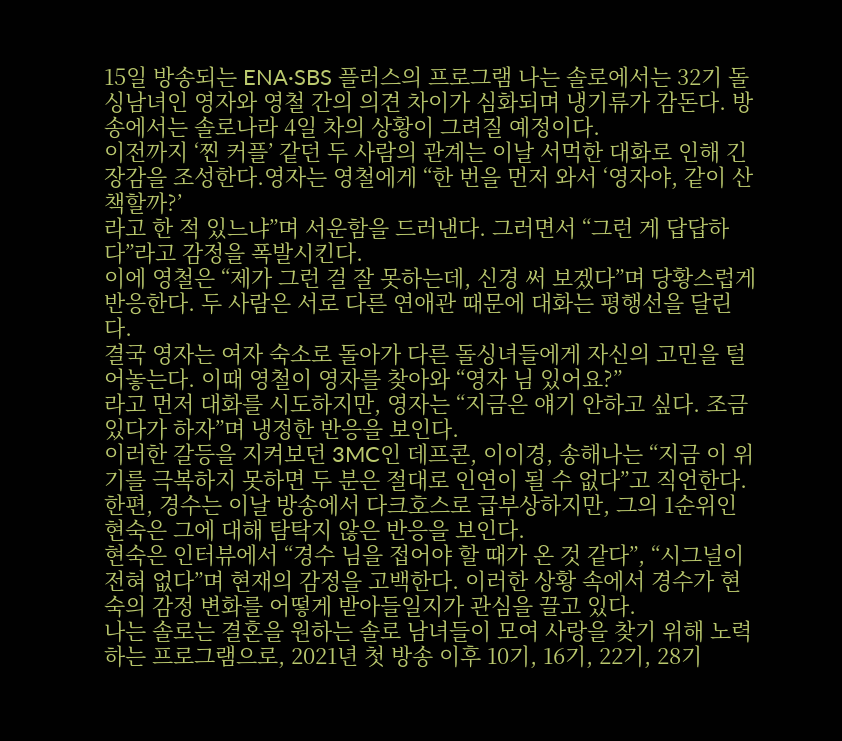15일 방송되는 ENA·SBS 플러스의 프로그램 나는 솔로에서는 32기 돌싱남녀인 영자와 영철 간의 의견 차이가 심화되며 냉기류가 감돈다. 방송에서는 솔로나라 4일 차의 상황이 그려질 예정이다.
이전까지 ‘찐 커플’ 같던 두 사람의 관계는 이날 서먹한 대화로 인해 긴장감을 조성한다.영자는 영철에게 “한 번을 먼저 와서 ‘영자야, 같이 산책할까?’
라고 한 적 있느냐”며 서운함을 드러낸다. 그러면서 “그런 게 답답하다”라고 감정을 폭발시킨다.
이에 영철은 “제가 그런 걸 잘 못하는데, 신경 써 보겠다”며 당황스럽게 반응한다. 두 사람은 서로 다른 연애관 때문에 대화는 평행선을 달린다.
결국 영자는 여자 숙소로 돌아가 다른 돌싱녀들에게 자신의 고민을 털어놓는다. 이때 영철이 영자를 찾아와 “영자 님 있어요?”
라고 먼저 대화를 시도하지만, 영자는 “지금은 얘기 안하고 싶다. 조금 있다가 하자”며 냉정한 반응을 보인다.
이러한 갈등을 지켜보던 3MC인 데프콘, 이이경, 송해나는 “지금 이 위기를 극복하지 못하면 두 분은 절대로 인연이 될 수 없다”고 직언한다.한편, 경수는 이날 방송에서 다크호스로 급부상하지만, 그의 1순위인 현숙은 그에 대해 탐탁지 않은 반응을 보인다.
현숙은 인터뷰에서 “경수 님을 접어야 할 때가 온 것 같다”, “시그널이 전혀 없다”며 현재의 감정을 고백한다. 이러한 상황 속에서 경수가 현숙의 감정 변화를 어떻게 받아들일지가 관심을 끌고 있다.
나는 솔로는 결혼을 원하는 솔로 남녀들이 모여 사랑을 찾기 위해 노력하는 프로그램으로, 2021년 첫 방송 이후 10기, 16기, 22기, 28기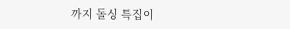까지 돌싱 특집이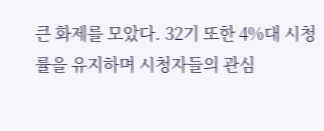큰 화제를 모았다. 32기 또한 4%대 시청률을 유지하며 시청자들의 관심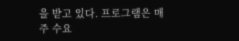을 받고 있다. 프로그램은 매주 수요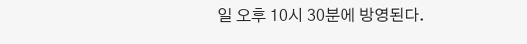일 오후 10시 30분에 방영된다.